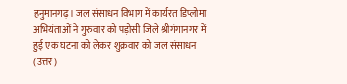हनुमानगढ़। जल संसाधन विभाग में कार्यरत डिप्लोमा अभियंताओं ने गुरुवार को पड़ोसी जिले श्रीगंगानगर में हुई एक घटना को लेकर शुक्रवार को जल संसाधन (उत्तर)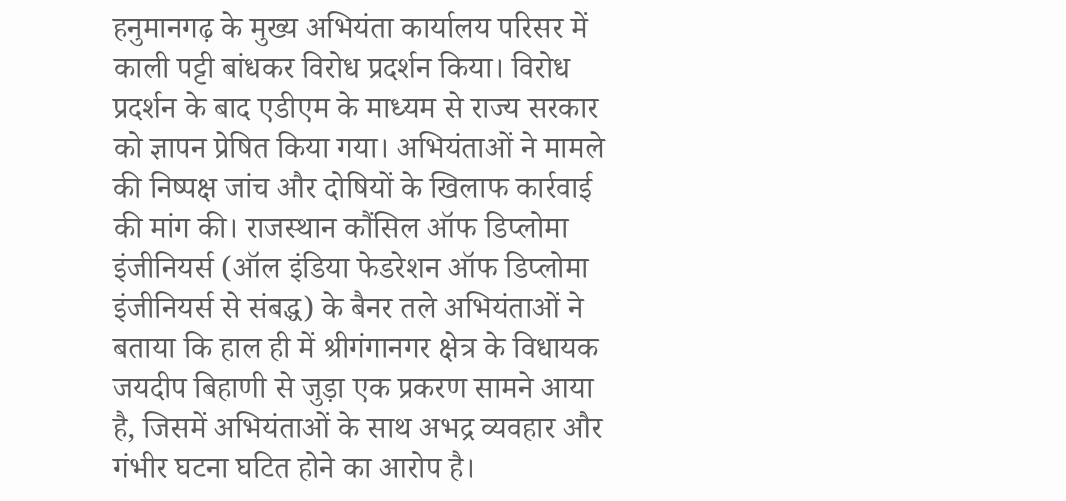हनुमानगढ़ के मुख्य अभियंता कार्यालय परिसर में काली पट्टी बांधकर विरोध प्रदर्शन किया। विरोध प्रदर्शन के बाद एडीएम के माध्यम से राज्य सरकार को ज्ञापन प्रेषित किया गया। अभियंताओं ने मामले की निष्पक्ष जांच और दोषियों के खिलाफ कार्रवाई की मांग की। राजस्थान कौंसिल ऑफ डिप्लोमा इंजीनियर्स (ऑल इंडिया फेडरेशन ऑफ डिप्लोमा इंजीनियर्स से संबद्ध) के बैनर तले अभियंताओं ने बताया कि हाल ही में श्रीगंगानगर क्षेत्र के विधायक जयदीप बिहाणी से जुड़ा एक प्रकरण सामने आया है, जिसमें अभियंताओं के साथ अभद्र व्यवहार और गंभीर घटना घटित होने का आरोप है।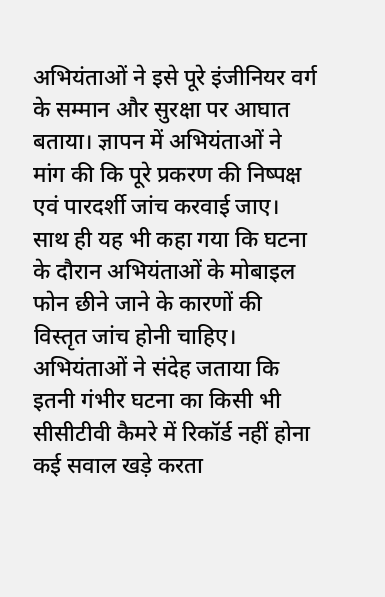अभियंताओं ने इसे पूरे इंजीनियर वर्ग के सम्मान और सुरक्षा पर आघात बताया। ज्ञापन में अभियंताओं ने मांग की कि पूरे प्रकरण की निष्पक्ष एवं पारदर्शी जांच करवाई जाए। साथ ही यह भी कहा गया कि घटना के दौरान अभियंताओं के मोबाइल फोन छीने जाने के कारणों की विस्तृत जांच होनी चाहिए। अभियंताओं ने संदेह जताया कि इतनी गंभीर घटना का किसी भी सीसीटीवी कैमरे में रिकॉर्ड नहीं होना कई सवाल खड़े करता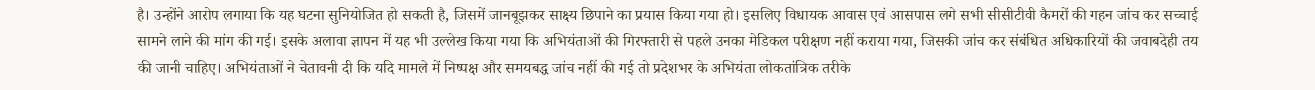है। उन्होंने आरोप लगाया कि यह घटना सुनियोजित हो सकती है, जिसमें जानबूझकर साक्ष्य छिपाने का प्रयास किया गया हो। इसलिए विधायक आवास एवं आसपास लगे सभी सीसीटीवी कैमरों की गहन जांच कर सच्चाई सामने लाने की मांग की गई। इसके अलावा ज्ञापन में यह भी उल्लेख किया गया कि अभियंताओं की गिरफ्तारी से पहले उनका मेडिकल परीक्षण नहीं कराया गया, जिसकी जांच कर संबंधित अधिकारियों की जवाबदेही तय की जानी चाहिए। अभियंताओं ने चेतावनी दी कि यदि मामले में निष्पक्ष और समयबद्ध जांच नहीं की गई तो प्रदेशभर के अभियंता लोकतांत्रिक तरीके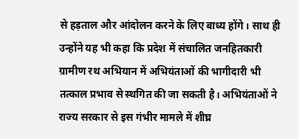से हड़ताल और आंदोलन करने के लिए बाध्य होंगे। साथ ही उन्होंने यह भी कहा कि प्रदेश में संचालित जनहितकारी ग्रामीण रथ अभियान में अभियंताओं की भागीदारी भी तत्काल प्रभाव से स्थगित की जा सकती है। अभियंताओं ने राज्य सरकार से इस गंभीर मामले में शीघ्र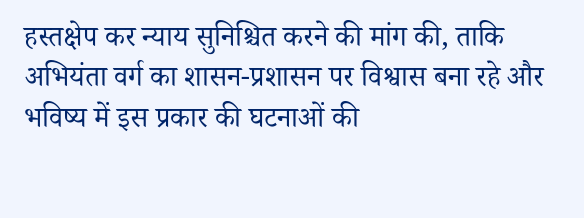हस्तक्षेप कर न्याय सुनिश्चित करने की मांग की, ताकि अभियंता वर्ग का शासन-प्रशासन पर विश्वास बना रहे और भविष्य में इस प्रकार की घटनाओं की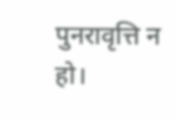पुनरावृत्ति न हो।